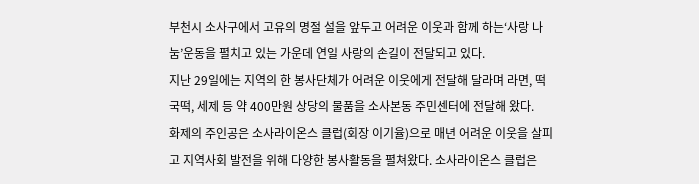부천시 소사구에서 고유의 명절 설을 앞두고 어려운 이웃과 함께 하는‘사랑 나눔’운동을 펼치고 있는 가운데 연일 사랑의 손길이 전달되고 있다.
지난 29일에는 지역의 한 봉사단체가 어려운 이웃에게 전달해 달라며 라면, 떡국떡, 세제 등 약 400만원 상당의 물품을 소사본동 주민센터에 전달해 왔다.
화제의 주인공은 소사라이온스 클럽(회장 이기율)으로 매년 어려운 이웃을 살피고 지역사회 발전을 위해 다양한 봉사활동을 펼쳐왔다. 소사라이온스 클럽은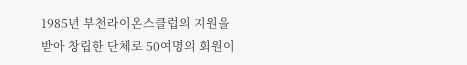1985년 부천라이온스클럽의 지원을 받아 창립한 단체로 50여명의 회원이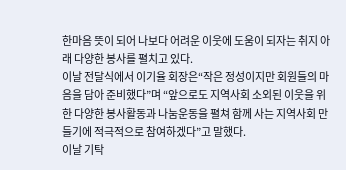한마음 뜻이 되어 나보다 어려운 이웃에 도움이 되자는 취지 아래 다양한 봉사를 펼치고 있다.
이날 전달식에서 이기율 회장은“작은 정성이지만 회원들의 마음을 담아 준비했다”며 “앞으로도 지역사회 소외된 이웃을 위한 다양한 봉사활동과 나눔운동을 펼쳐 함께 사는 지역사회 만들기에 적극적으로 참여하겠다”고 말했다.
이날 기탁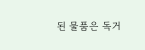된 물품은 독거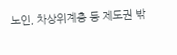노인, 차상위계층 등 제도권 밖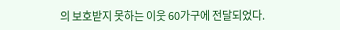의 보호받지 못하는 이웃 60가구에 전달되었다.